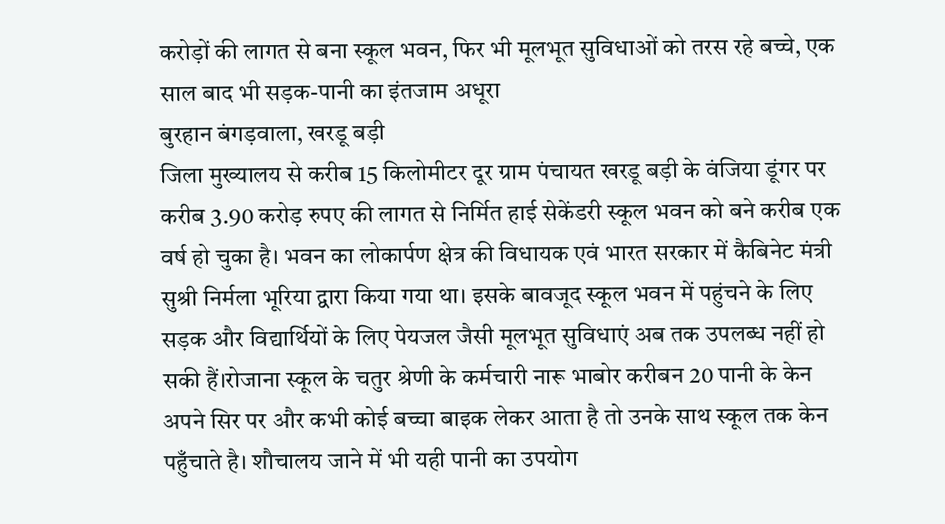करोड़ों की लागत से बना स्कूल भवन, फिर भी मूलभूत सुविधाओं को तरस रहे बच्चे, एक साल बाद भी सड़क-पानी का इंतजाम अधूरा
बुरहान बंगड़वाला, खरडू बड़ी
जिला मुख्यालय से करीब 15 किलोमीटर दूर ग्राम पंचायत खरडू बड़ी के वंजिया डूंगर पर करीब 3.90 करोड़ रुपए की लागत से निर्मित हाई सेकेंडरी स्कूल भवन को बने करीब एक वर्ष हो चुका है। भवन का लोकार्पण क्षेत्र की विधायक एवं भारत सरकार में कैबिनेट मंत्री सुश्री निर्मला भूरिया द्वारा किया गया था। इसके बावजूद स्कूल भवन में पहुंचने के लिए सड़क और विद्यार्थियों के लिए पेयजल जैसी मूलभूत सुविधाएं अब तक उपलब्ध नहीं हो सकी हैं।रोजाना स्कूल के चतुर श्रेणी के कर्मचारी नारू भाबोर करीबन 20 पानी के केन अपने सिर पर और कभी कोई बच्चा बाइक लेकर आता है तो उनके साथ स्कूल तक केन पहुँचाते है। शौचालय जाने में भी यही पानी का उपयोग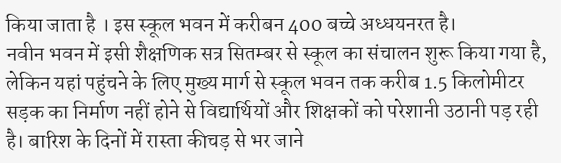किया जाता है । इस स्कूल भवन में करीबन 400 बच्चे अध्धयनरत है।
नवीन भवन में इसी शैक्षणिक सत्र सितम्बर से स्कूल का संचालन शुरू किया गया है, लेकिन यहां पहुंचने के लिए मुख्य मार्ग से स्कूल भवन तक करीब 1.5 किलोमीटर सड़क का निर्माण नहीं होने से विद्यार्थियों और शिक्षकों को परेशानी उठानी पड़ रही है। बारिश के दिनों में रास्ता कीचड़ से भर जाने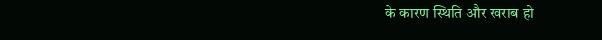के कारण स्थिति और खराब हो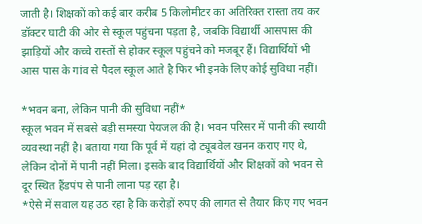जाती है। शिक्षकों को कई बार करीब 5 किलोमीटर का अतिरिक्त रास्ता तय कर डॉक्टर घाटी की ओर से स्कूल पहुंचना पड़ता है, जबकि विद्यार्थी आसपास की झाड़ियों और कच्चे रास्तों से होकर स्कूल पहुंचने को मजबूर हैं। विद्यार्थियों भी आस पास के गांव से पैदल स्कूल आते है फिर भी इनके लिए कोई सुविधा नहीं।

*भवन बना, लेकिन पानी की सुविधा नहीं*
स्कूल भवन में सबसे बड़ी समस्या पेयजल की है। भवन परिसर में पानी की स्थायी व्यवस्था नहीं है। बताया गया कि पूर्व में यहां दो ट्यूबवेल खनन कराए गए थे, लेकिन दोनों में पानी नहीं मिला। इसके बाद विद्यार्थियों और शिक्षकों को भवन से दूर स्थित हैंडपंप से पानी लाना पड़ रहा है।
*ऐसे में सवाल यह उठ रहा है कि करोड़ों रुपए की लागत से तैयार किए गए भवन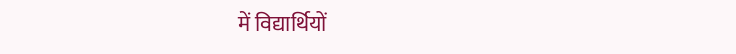में विद्यार्थियों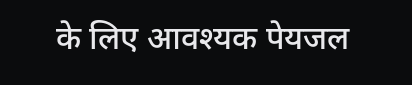के लिए आवश्यक पेयजल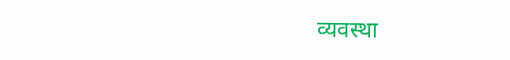व्यवस्था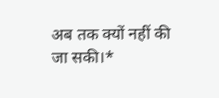अब तक क्यों नहीं की जा सकी।*